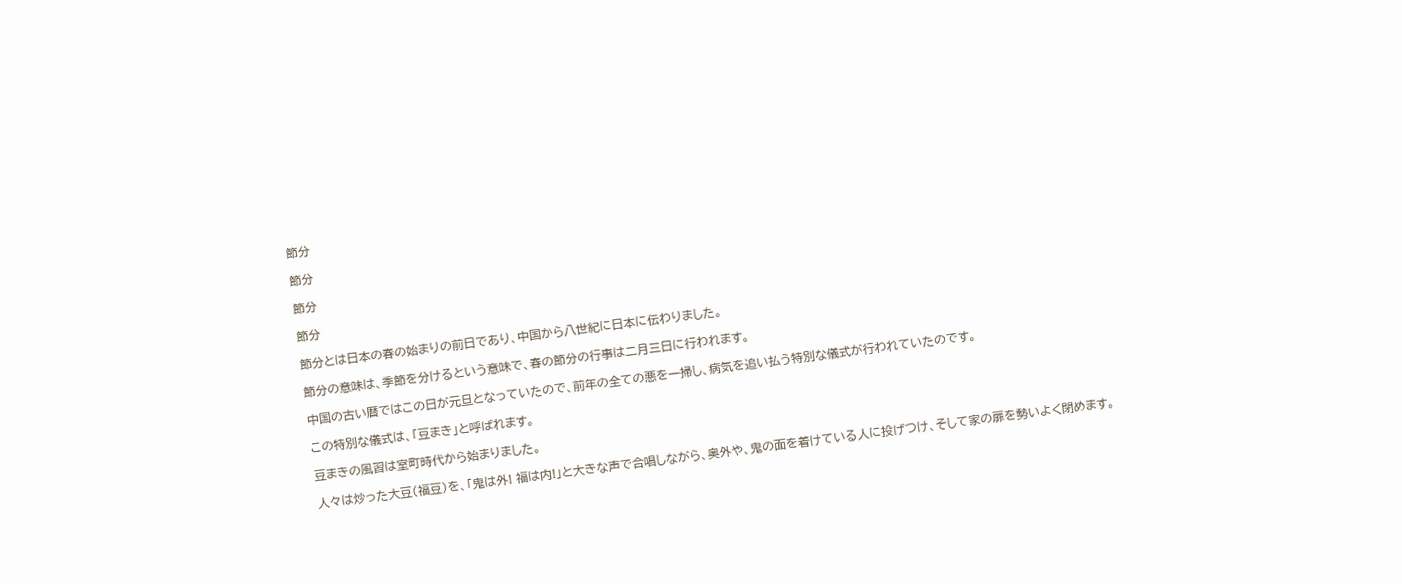節分

節分

節分

節分

節分とは日本の春の始まりの前日であり、中国から八世紀に日本に伝わりました。

節分の意味は、季節を分けるという意味で、春の節分の行事は二月三日に行われます。

中国の古い暦ではこの日が元旦となっていたので、前年の全ての悪を一掃し、病気を追い払う特別な儀式が行われていたのです。

この特別な儀式は、「豆まき」と呼ばれます。

豆まきの風習は室町時代から始まりました。

人々は炒った大豆(福豆)を、「鬼は外! 福は内!」と大きな声で合唱しながら、奥外や、鬼の面を着けている人に投げつけ、そして家の扉を勢いよく閉めます。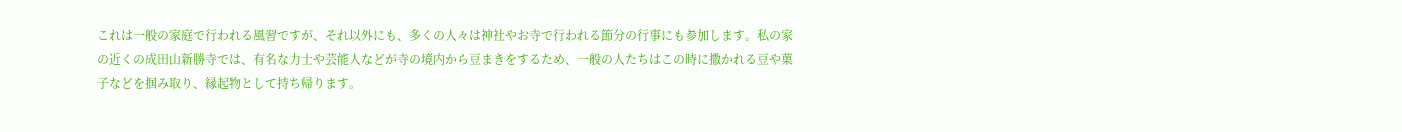これは一般の家庭で行われる風習ですが、それ以外にも、多くの人々は神社やお寺で行われる節分の行事にも参加します。私の家の近くの成田山新勝寺では、有名な力士や芸能人などが寺の境内から豆まきをするため、一般の人たちはこの時に撒かれる豆や菓子などを掴み取り、縁起物として持ち帰ります。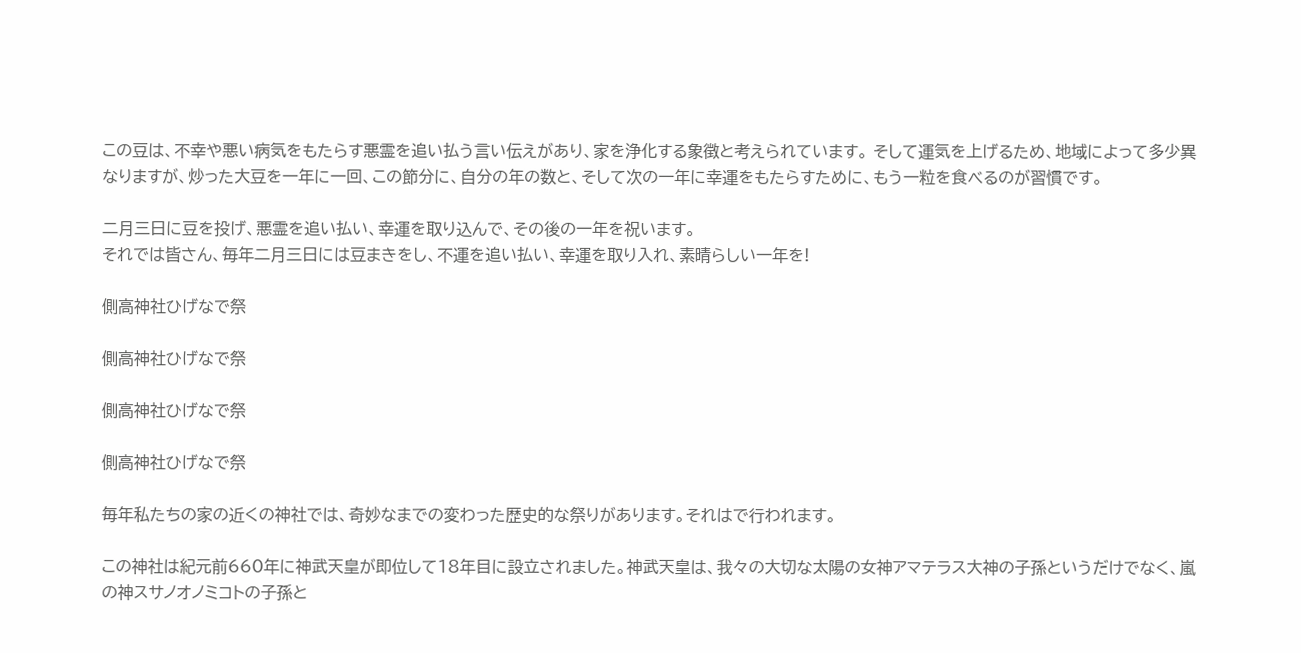この豆は、不幸や悪い病気をもたらす悪霊を追い払う言い伝えがあり、家を浄化する象徴と考えられています。 そして運気を上げるため、地域によって多少異なりますが、炒った大豆を一年に一回、この節分に、自分の年の数と、そして次の一年に幸運をもたらすために、もう一粒を食べるのが習慣です。

二月三日に豆を投げ、悪霊を追い払い、幸運を取り込んで、その後の一年を祝います。
それでは皆さん、毎年二月三日には豆まきをし、不運を追い払い、幸運を取り入れ、素晴らしい一年を!

側高神社ひげなで祭

側高神社ひげなで祭

側高神社ひげなで祭

側高神社ひげなで祭

毎年私たちの家の近くの神社では、奇妙なまでの変わった歴史的な祭りがあります。それはで行われます。

この神社は紀元前660年に神武天皇が即位して18年目に設立されました。神武天皇は、我々の大切な太陽の女神アマテラス大神の子孫というだけでなく、嵐の神スサノオノミコトの子孫と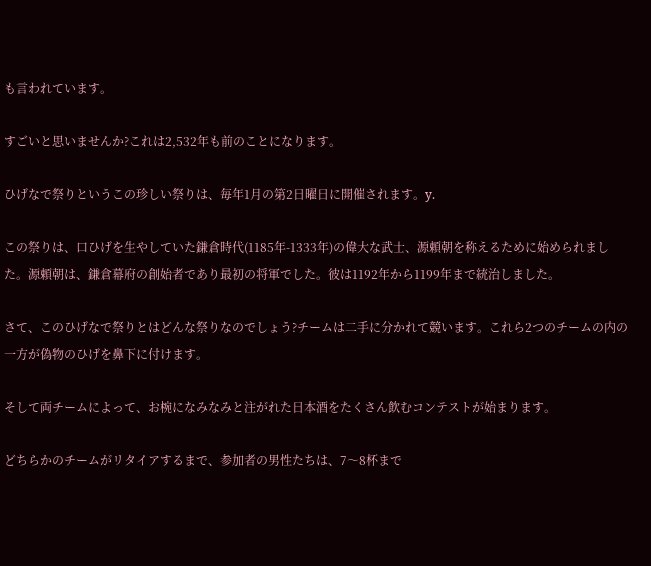も言われています。

すごいと思いませんか?これは2,532年も前のことになります。

ひげなで祭りというこの珍しい祭りは、毎年1月の第2日曜日に開催されます。y.

この祭りは、口ひげを生やしていた鎌倉時代(1185年-1333年)の偉大な武士、源頼朝を称えるために始められました。源頼朝は、鎌倉幕府の創始者であり最初の将軍でした。彼は1192年から1199年まで統治しました。

さて、このひげなで祭りとはどんな祭りなのでしょう?チームは二手に分かれて競います。これら2つのチームの内の一方が偽物のひげを鼻下に付けます。

そして両チームによって、お椀になみなみと注がれた日本酒をたくさん飲むコンテストが始まります。

どちらかのチームがリタイアするまで、参加者の男性たちは、7〜8杯まで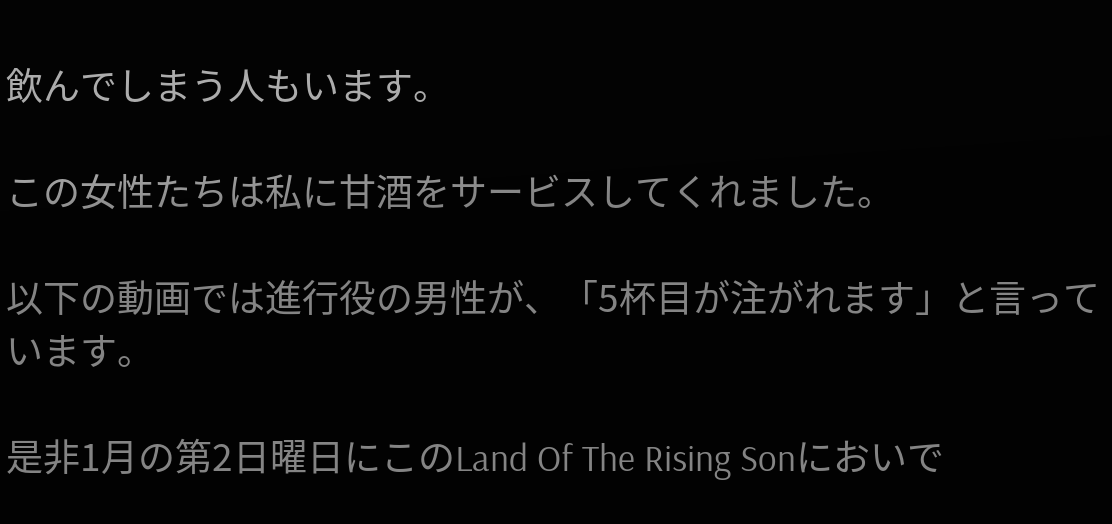飲んでしまう人もいます。

この女性たちは私に甘酒をサービスしてくれました。

以下の動画では進行役の男性が、「5杯目が注がれます」と言っています。

是非1月の第2日曜日にこのLand Of The Rising Sonにおいで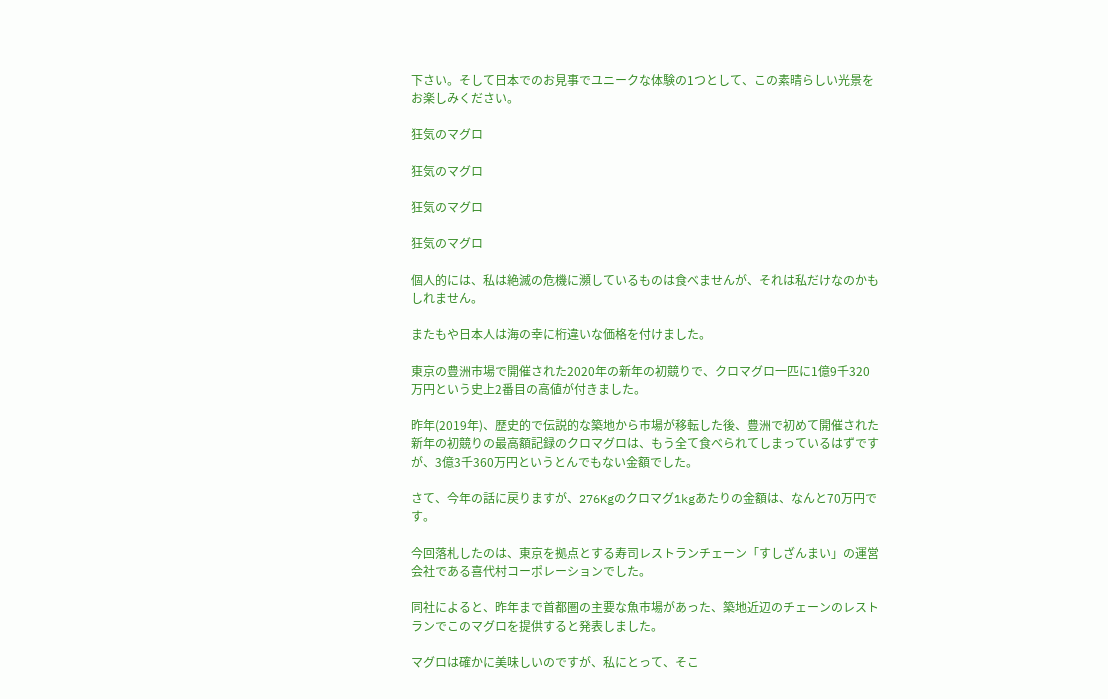下さい。そして日本でのお見事でユニークな体験の1つとして、この素晴らしい光景をお楽しみください。

狂気のマグロ

狂気のマグロ

狂気のマグロ

狂気のマグロ

個人的には、私は絶滅の危機に瀕しているものは食べませんが、それは私だけなのかもしれません。

またもや日本人は海の幸に桁違いな価格を付けました。

東京の豊洲市場で開催された2020年の新年の初競りで、クロマグロ一匹に1億9千320万円という史上2番目の高値が付きました。

昨年(2019年)、歴史的で伝説的な築地から市場が移転した後、豊洲で初めて開催された新年の初競りの最高額記録のクロマグロは、もう全て食べられてしまっているはずですが、3億3千360万円というとんでもない金額でした。

さて、今年の話に戻りますが、276Kgのクロマグ1kgあたりの金額は、なんと70万円です。

今回落札したのは、東京を拠点とする寿司レストランチェーン「すしざんまい」の運営会社である喜代村コーポレーションでした。

同社によると、昨年まで首都圏の主要な魚市場があった、築地近辺のチェーンのレストランでこのマグロを提供すると発表しました。

マグロは確かに美味しいのですが、私にとって、そこ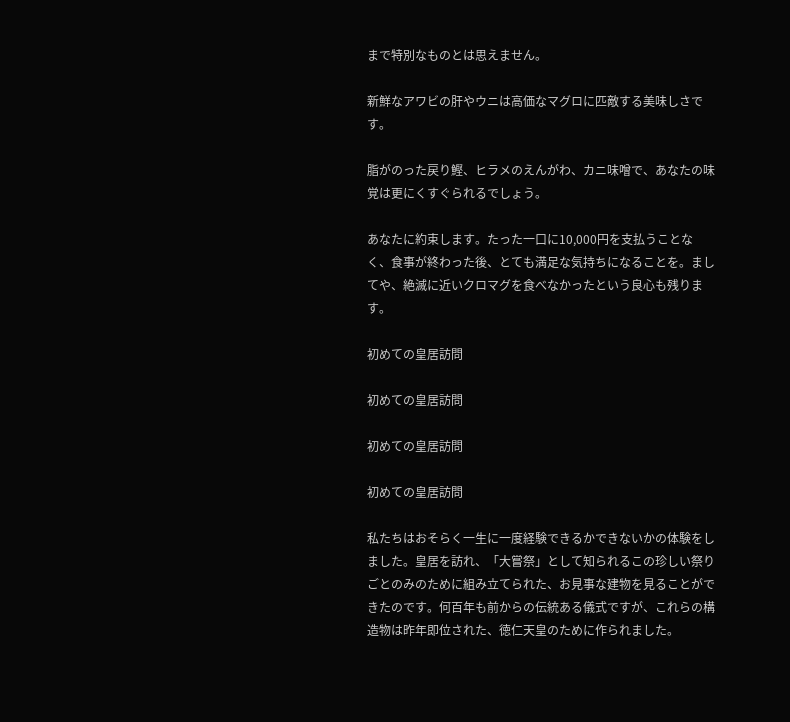まで特別なものとは思えません。

新鮮なアワビの肝やウニは高価なマグロに匹敵する美味しさです。

脂がのった戻り鰹、ヒラメのえんがわ、カニ味噌で、あなたの味覚は更にくすぐられるでしょう。

あなたに約束します。たった一口に10,000円を支払うことなく、食事が終わった後、とても満足な気持ちになることを。ましてや、絶滅に近いクロマグを食べなかったという良心も残ります。

初めての皇居訪問

初めての皇居訪問

初めての皇居訪問

初めての皇居訪問

私たちはおそらく一生に一度経験できるかできないかの体験をしました。皇居を訪れ、「大嘗祭」として知られるこの珍しい祭りごとのみのために組み立てられた、お見事な建物を見ることができたのです。何百年も前からの伝統ある儀式ですが、これらの構造物は昨年即位された、徳仁天皇のために作られました。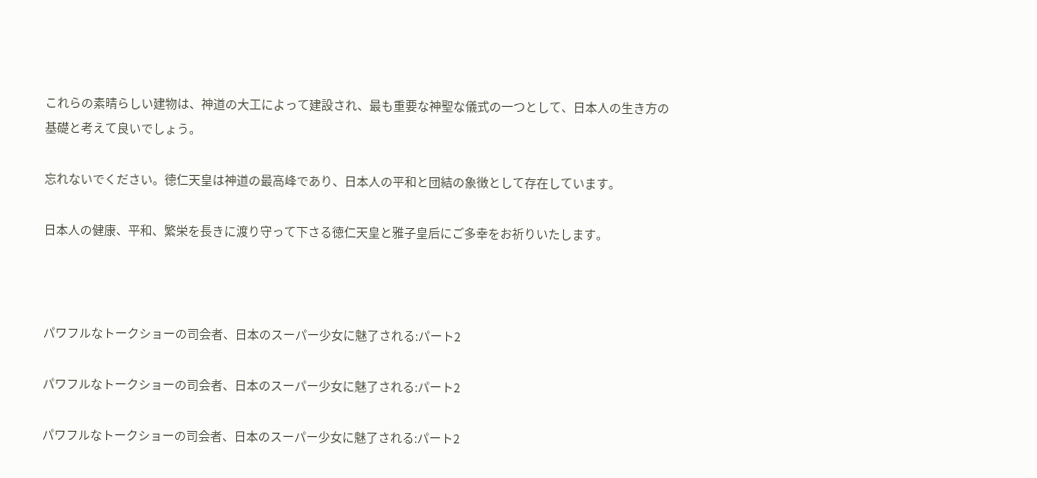これらの素晴らしい建物は、神道の大工によって建設され、最も重要な神聖な儀式の一つとして、日本人の生き方の基礎と考えて良いでしょう。

忘れないでください。徳仁天皇は神道の最高峰であり、日本人の平和と団結の象徴として存在しています。

日本人の健康、平和、繁栄を長きに渡り守って下さる徳仁天皇と雅子皇后にご多幸をお祈りいたします。



パワフルなトークショーの司会者、日本のスーパー少女に魅了される:パート2

パワフルなトークショーの司会者、日本のスーパー少女に魅了される:パート2

パワフルなトークショーの司会者、日本のスーパー少女に魅了される:パート2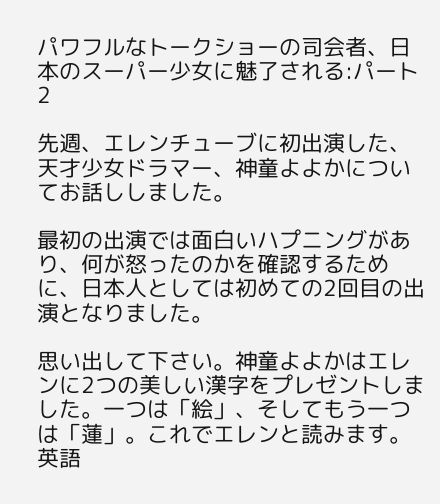パワフルなトークショーの司会者、日本のスーパー少女に魅了される:パート2

先週、エレンチューブに初出演した、天才少女ドラマー、神童よよかについてお話ししました。

最初の出演では面白いハプニングがあり、何が怒ったのかを確認するために、日本人としては初めての2回目の出演となりました。

思い出して下さい。神童よよかはエレンに2つの美しい漢字をプレゼントしました。一つは「絵」、そしてもう一つは「蓮」。これでエレンと読みます。英語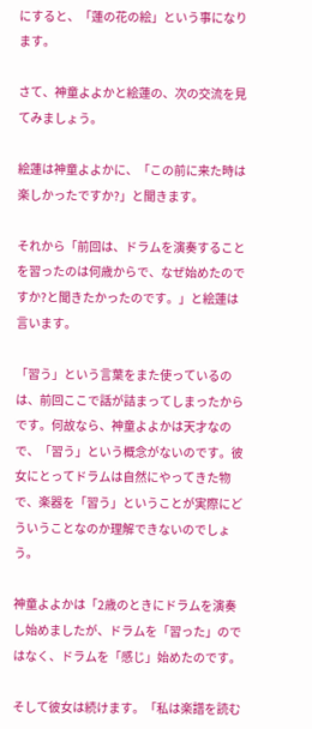にすると、「蓮の花の絵」という事になります。

さて、神童よよかと絵蓮の、次の交流を見てみましょう。

絵蓮は神童よよかに、「この前に来た時は楽しかったですか?」と聞きます。

それから「前回は、ドラムを演奏することを習ったのは何歳からで、なぜ始めたのですか?と聞きたかったのです。」と絵蓮は言います。

「習う」という言葉をまた使っているのは、前回ここで話が詰まってしまったからです。何故なら、神童よよかは天才なので、「習う」という概念がないのです。彼女にとってドラムは自然にやってきた物で、楽器を「習う」ということが実際にどういうことなのか理解できないのでしょう。

神童よよかは「2歳のときにドラムを演奏し始めましたが、ドラムを「習った」のではなく、ドラムを「感じ」始めたのです。

そして彼女は続けます。「私は楽譜を読む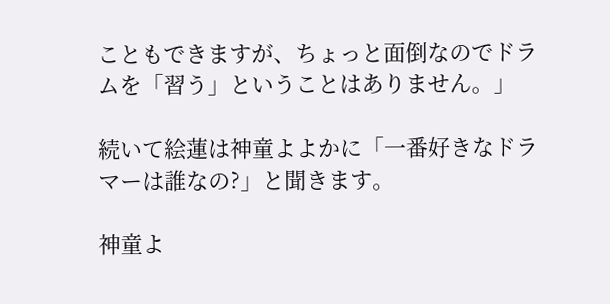こともできますが、ちょっと面倒なのでドラムを「習う」ということはありません。」

続いて絵蓮は神童よよかに「一番好きなドラマーは誰なの?」と聞きます。

神童よ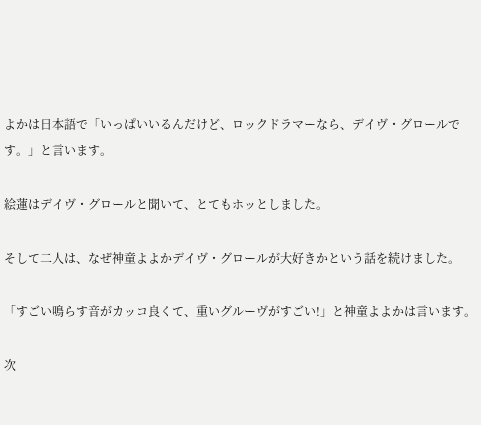よかは日本語で「いっぱいいるんだけど、ロックドラマーなら、デイヴ・グロールです。」と言います。

絵蓮はデイヴ・グロールと聞いて、とてもホッとしました。

そして二人は、なぜ神童よよかデイヴ・グロールが大好きかという話を続けました。

「すごい鳴らす音がカッコ良くて、重いグルーヴがすごい!」と神童よよかは言います。

次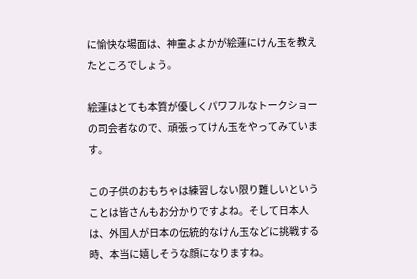に愉快な場面は、神童よよかが絵蓮にけん玉を教えたところでしょう。

絵蓮はとても本質が優しくパワフルなトークショーの司会者なので、頑張ってけん玉をやってみています。

この子供のおもちゃは練習しない限り難しいということは皆さんもお分かりですよね。そして日本人は、外国人が日本の伝統的なけん玉などに挑戦する時、本当に嬉しそうな顔になりますね。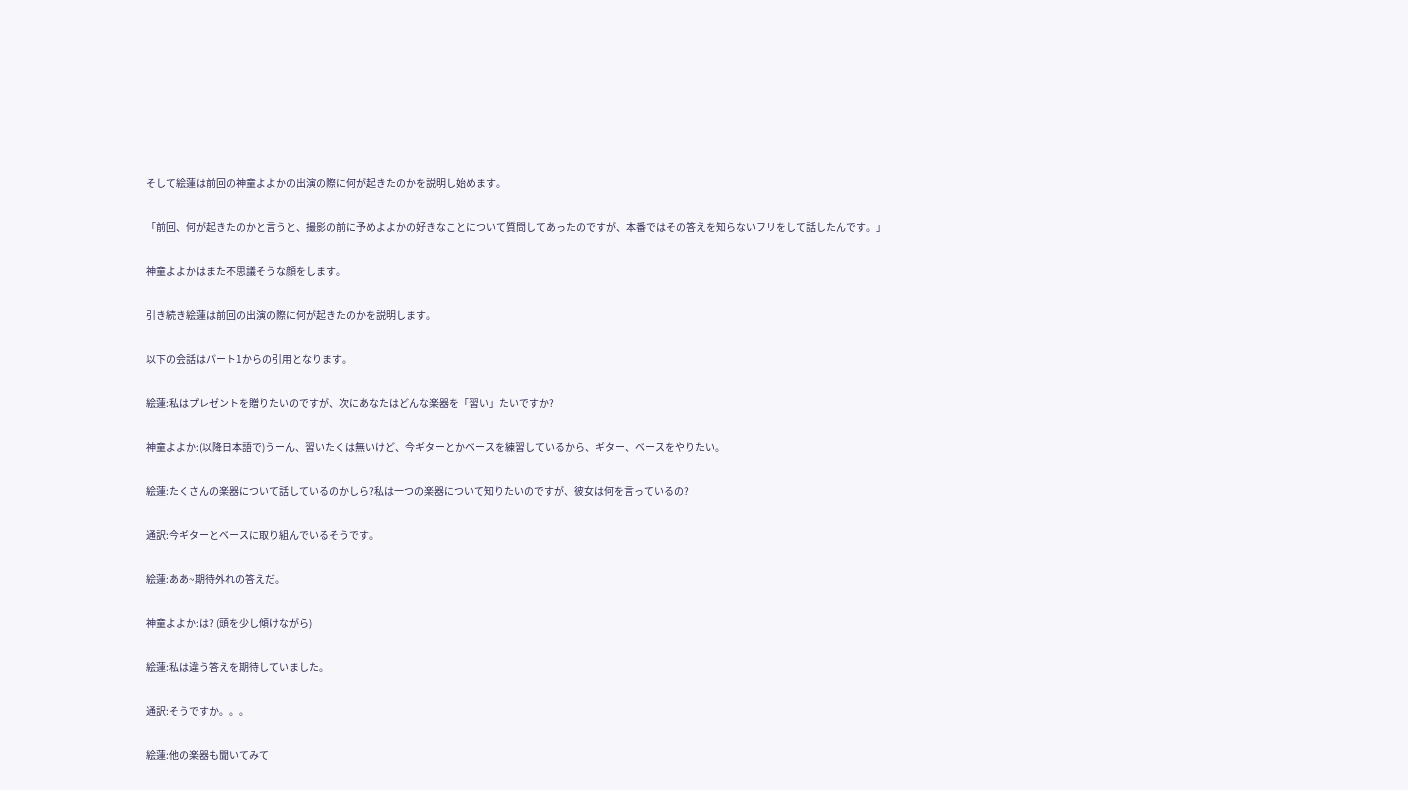そして絵蓮は前回の神童よよかの出演の際に何が起きたのかを説明し始めます。

「前回、何が起きたのかと言うと、撮影の前に予めよよかの好きなことについて質問してあったのですが、本番ではその答えを知らないフリをして話したんです。」

神童よよかはまた不思議そうな顔をします。

引き続き絵蓮は前回の出演の際に何が起きたのかを説明します。

以下の会話はパート1からの引用となります。

絵蓮:私はプレゼントを贈りたいのですが、次にあなたはどんな楽器を「習い」たいですか?

神童よよか:(以降日本語で)うーん、習いたくは無いけど、今ギターとかベースを練習しているから、ギター、ベースをやりたい。

絵蓮:たくさんの楽器について話しているのかしら?私は一つの楽器について知りたいのですが、彼女は何を言っているの?

通訳:今ギターとベースに取り組んでいるそうです。

絵蓮:ああ~期待外れの答えだ。

神童よよか:は? (頭を少し傾けながら)

絵蓮:私は違う答えを期待していました。

通訳:そうですか。。。

絵蓮:他の楽器も聞いてみて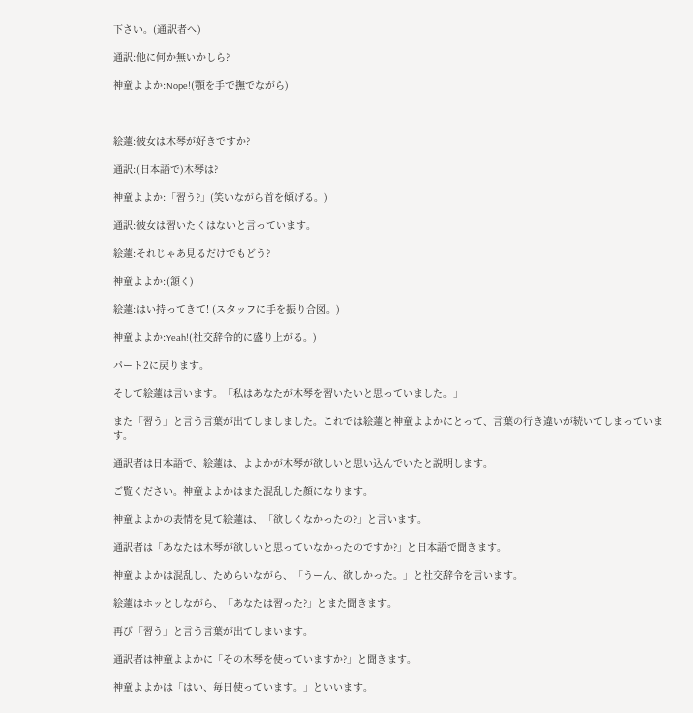下さい。(通訳者へ)

通訳:他に何か無いかしら?

神童よよか:Nope!(顎を手で撫でながら)



絵蓮:彼女は木琴が好きですか?

通訳:(日本語で)木琴は?

神童よよか:「習う?」(笑いながら首を傾げる。)

通訳:彼女は習いたくはないと言っています。

絵蓮:それじゃあ見るだけでもどう?

神童よよか:(頷く)

絵蓮:はい持ってきて! (スタッフに手を振り合図。)

神童よよか:Yeah!(社交辞令的に盛り上がる。)

パート2に戻ります。

そして絵蓮は言います。「私はあなたが木琴を習いたいと思っていました。」

また「習う」と言う言葉が出てしましました。これでは絵蓮と神童よよかにとって、言葉の行き違いが続いてしまっています。

通訳者は日本語で、絵蓮は、よよかが木琴が欲しいと思い込んでいたと説明します。

ご覧ください。神童よよかはまた混乱した顔になります。

神童よよかの表情を見て絵蓮は、「欲しくなかったの?」と言います。

通訳者は「あなたは木琴が欲しいと思っていなかったのですか?」と日本語で聞きます。

神童よよかは混乱し、ためらいながら、「うーん、欲しかった。」と社交辞令を言います。

絵蓮はホッとしながら、「あなたは習った?」とまた聞きます。

再び「習う」と言う言葉が出てしまいます。

通訳者は神童よよかに「その木琴を使っていますか?」と聞きます。

神童よよかは「はい、毎日使っています。」といいます。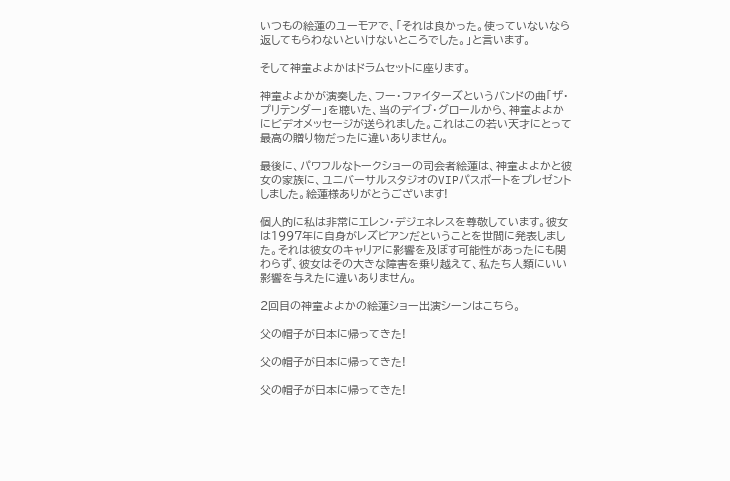いつもの絵蓮のユーモアで、「それは良かった。使っていないなら返してもらわないといけないところでした。」と言います。

そして神童よよかはドラムセットに座ります。

神童よよかが演奏した、フー・ファイターズというバンドの曲「ザ・プリテンダー」を聴いた、当のデイブ・グロールから、神童よよかにビデオメッセージが送られました。これはこの若い天才にとって最高の贈り物だったに違いありません。

最後に、パワフルなトークショーの司会者絵蓮は、神童よよかと彼女の家族に、ユニバーサルスタジオのVIPパスポートをプレゼントしました。絵蓮様ありがとうございます!

個人的に私は非常にエレン・デジェネレスを尊敬しています。彼女は1997年に自身がレズビアンだということを世間に発表しました。それは彼女のキャリアに影響を及ぼす可能性があったにも関わらず、彼女はその大きな障害を乗り越えて、私たち人類にいい影響を与えたに違いありません。

2回目の神童よよかの絵蓮ショー出演シーンはこちら。

父の帽子が日本に帰ってきた!

父の帽子が日本に帰ってきた!

父の帽子が日本に帰ってきた!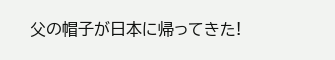父の帽子が日本に帰ってきた!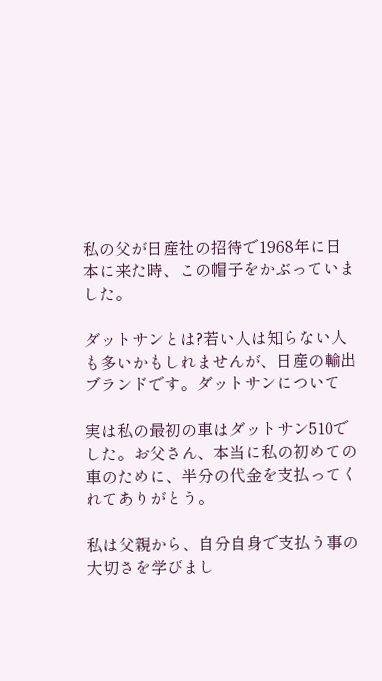私の父が日産社の招待で1968年に日本に来た時、この帽子をかぶっていました。

ダットサンとは?若い人は知らない人も多いかもしれませんが、日産の輸出ブランドです。ダットサンについて

実は私の最初の車はダットサン510でした。お父さん、本当に私の初めての車のために、半分の代金を支払ってくれてありがとう。

私は父親から、自分自身で支払う事の大切さを学びまし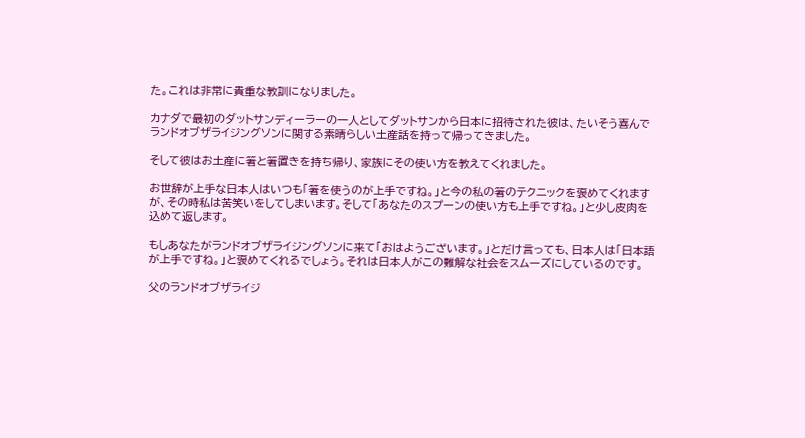た。これは非常に貴重な教訓になりました。

カナダで最初のダットサンディーラーの一人としてダットサンから日本に招待された彼は、たいそう喜んでランドオブザライジングソンに関する素晴らしい土産話を持って帰ってきました。

そして彼はお土産に箸と箸置きを持ち帰り、家族にその使い方を教えてくれました。

お世辞が上手な日本人はいつも「箸を使うのが上手ですね。」と今の私の箸のテクニックを褒めてくれますが、その時私は苦笑いをしてしまいます。そして「あなたのスプーンの使い方も上手ですね。」と少し皮肉を込めて返します。

もしあなたがランドオブザライジングソンに来て「おはようございます。」とだけ言っても、日本人は「日本語が上手ですね。」と褒めてくれるでしょう。それは日本人がこの難解な社会をスムーズにしているのです。

父のランドオブザライジ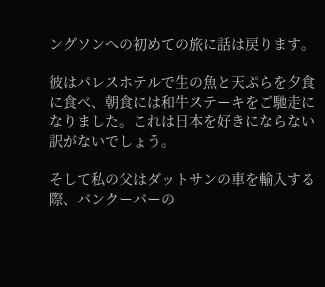ングソンへの初めての旅に話は戻ります。

彼はパレスホテルで生の魚と天ぷらを夕食に食べ、朝食には和牛ステーキをご馳走になりました。これは日本を好きにならない訳がないでしょう。

そして私の父はダットサンの車を輸入する際、バンクーバーの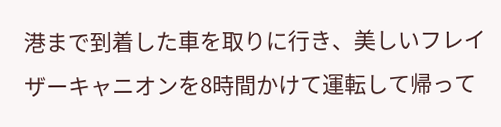港まで到着した車を取りに行き、美しいフレイザーキャニオンを8時間かけて運転して帰って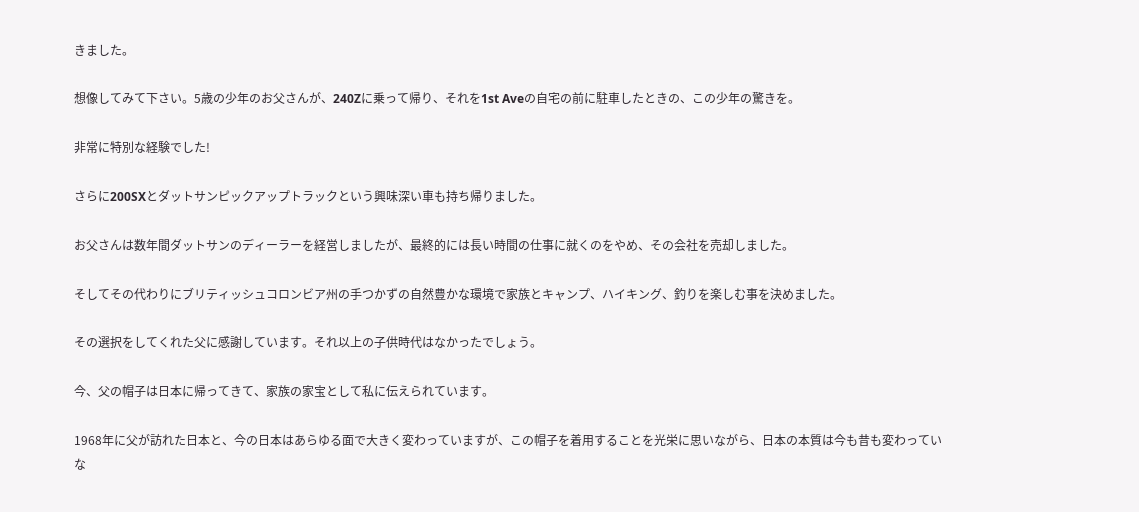きました。

想像してみて下さい。5歳の少年のお父さんが、240Zに乗って帰り、それを1st Aveの自宅の前に駐車したときの、この少年の驚きを。

非常に特別な経験でした!

さらに200SXとダットサンピックアップトラックという興味深い車も持ち帰りました。

お父さんは数年間ダットサンのディーラーを経営しましたが、最終的には長い時間の仕事に就くのをやめ、その会社を売却しました。

そしてその代わりにブリティッシュコロンビア州の手つかずの自然豊かな環境で家族とキャンプ、ハイキング、釣りを楽しむ事を決めました。

その選択をしてくれた父に感謝しています。それ以上の子供時代はなかったでしょう。

今、父の帽子は日本に帰ってきて、家族の家宝として私に伝えられています。

1968年に父が訪れた日本と、今の日本はあらゆる面で大きく変わっていますが、この帽子を着用することを光栄に思いながら、日本の本質は今も昔も変わっていな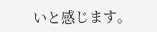いと感じます。